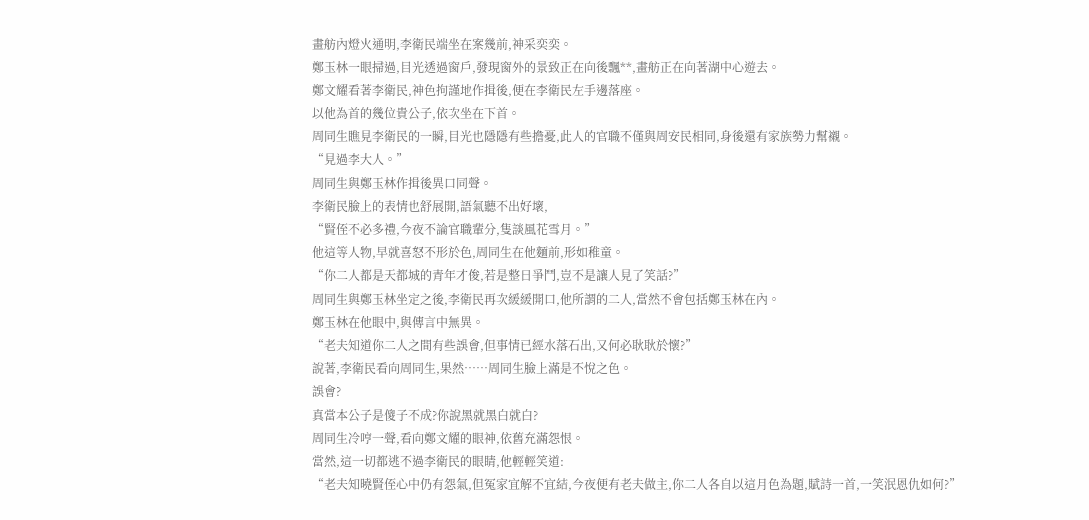畫舫內燈火通明,李衛民端坐在案幾前,神采奕奕。
鄭玉林一眼掃過,目光透過窗戶,發現窗外的景致正在向後飄**,畫舫正在向著湖中心遊去。
鄭文耀看著李衛民,神色拘謹地作揖後,便在李衛民左手邊落座。
以他為首的幾位貴公子,依次坐在下首。
周同生瞧見李衛民的一瞬,目光也隱隱有些擔憂,此人的官職不僅與周安民相同,身後還有家族勢力幫襯。
“見過李大人。”
周同生與鄭玉林作揖後異口同聲。
李衛民臉上的表情也舒展開,語氣聽不出好壞,
“賢侄不必多禮,今夜不論官職輩分,隻談風花雪月。”
他這等人物,早就喜怒不形於色,周同生在他麵前,形如稚童。
“你二人都是天都城的青年才俊,若是整日爭鬥,豈不是讓人見了笑話?”
周同生與鄭玉林坐定之後,李衛民再次緩緩開口,他所謂的二人,當然不會包括鄭玉林在內。
鄭玉林在他眼中,與傳言中無異。
“老夫知道你二人之間有些誤會,但事情已經水落石出,又何必耿耿於懷?”
說著,李衛民看向周同生,果然……周同生臉上滿是不悅之色。
誤會?
真當本公子是傻子不成?你說黑就黑白就白?
周同生冷哼一聲,看向鄭文耀的眼神,依舊充滿怨恨。
當然,這一切都逃不過李衛民的眼睛,他輕輕笑道:
“老夫知曉賢侄心中仍有怨氣,但冤家宜解不宜結,今夜便有老夫做主,你二人各自以這月色為題,賦詩一首,一笑泯恩仇如何?”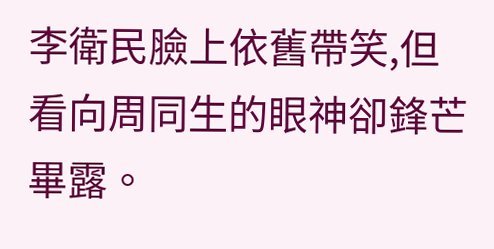李衛民臉上依舊帶笑,但看向周同生的眼神卻鋒芒畢露。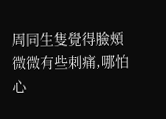周同生隻覺得臉頰微微有些刺痛,哪怕心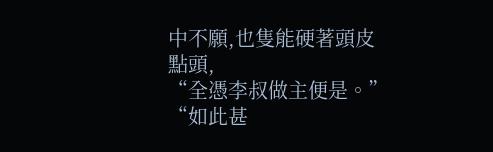中不願,也隻能硬著頭皮點頭,
“全憑李叔做主便是。”
“如此甚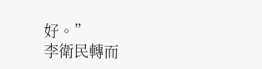好。”
李衛民轉而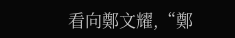看向鄭文耀,“鄭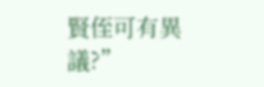賢侄可有異議?”